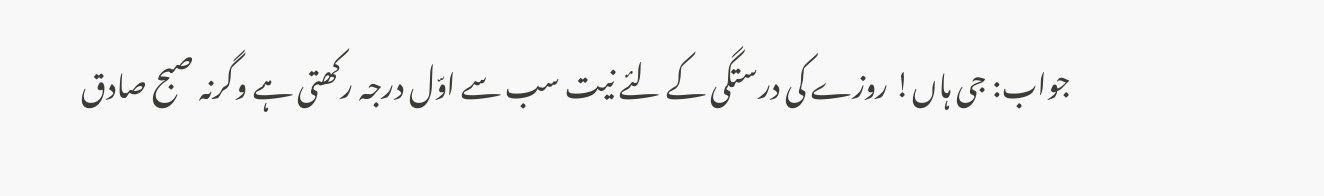جواب: جی ہاں! روزے کی درستگی کے لئے نیت سب سے اوّل درجہ رکھتی ہے وگرنہ صبح صادق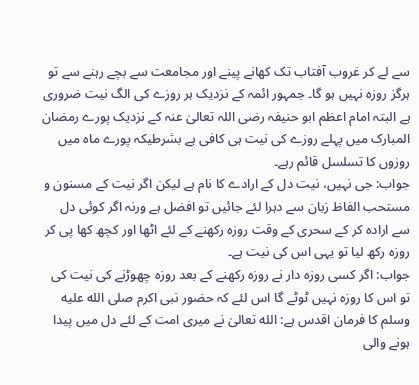سے لے کر غروب آفتاب تک کھانے پینے اور مجامعت سے بچے رہنے سے تو ہرگز روزہ نہیں ہو گا۔ جمہور ائمہ کے نزدیک ہر روزے کی الگ نیت ضروری ہے البتہ امام اعظم ابو حنیفہ رضی اللہ تعالیٰ عنہ کے نزدیک پورے رمضان المبارک میں پہلے روزے کی نیت ہی کافی ہے بشرطیکہ پورے ماہ میں روزوں کا تسلسل قائم رہے۔
جواب: جی نہیں، نیت دل کے ارادے کا نام ہے لیکن اگر نیت کے مسنون و مستحب الفاظ زبان سے دہرا لئے جائیں تو افضل ہے ورنہ اگر کوئی دل سے ارادہ کر کے سحری کے وقت روزہ رکھنے کے لئے اٹھا اور کچھ کھا پی کر روزہ رکھ لیا تو یہی اس کی نیت ہے۔
جواب: اگر کسی روزہ دار نے روزہ رکھنے کے بعد روزہ چھوڑنے کی نیت کی تو اس کا روزہ نہیں ٹوٹے گا اس لئے کہ حضور نبی اکرم صلى الله عليه وسلم کا فرمان اقدس ہے: الله تعالیٰ نے میری امت کے لئے دل میں پیدا ہونے والی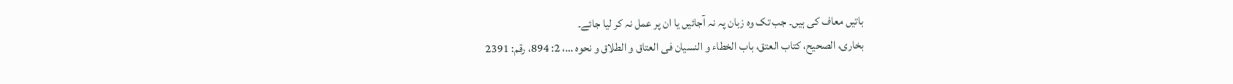باتیں معاف کی ہیں۔ جب تک وہ زبان پہ نہ آجائیں یا ان پر عمل نہ کر لیا جائے۔
بخاری، الصحيح، کتاب العتق، باب الخطاء و النسيان فی العتاق و الطلاق و نحوه …، 2: 894، رقم: 2391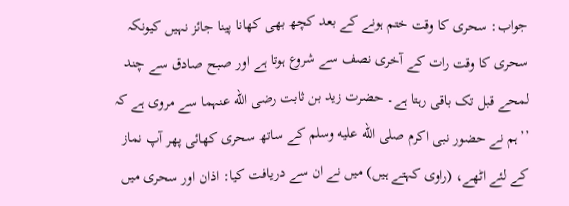جواب: سحری کا وقت ختم ہونے کے بعد کچھ بھی کھانا پینا جائز نہیں کیونکہ سحری کا وقت رات کے آخری نصف سے شروع ہوتا ہے اور صبح صادق سے چند لمحے قبل تک باقی رہتا ہے۔ حضرت زید بن ثابت رضی الله عنہما سے مروی ہے کہ ’’ہم نے حضور نبی اکرم صلى الله عليه وسلم کے ساتھ سحری کھائی پھر آپ نماز کے لئے اٹھے، (راوی کہتے ہیں) میں نے ان سے دریافت کیا: اذان اور سحری میں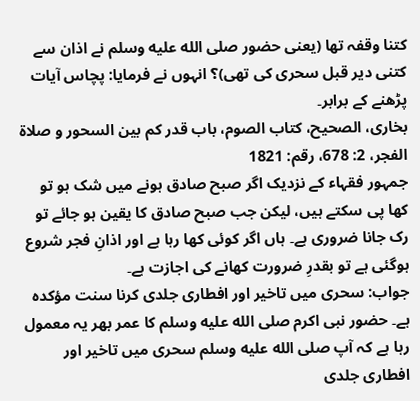کتنا وقفہ تھا (یعنی حضور صلى الله عليه وسلم نے اذان سے کتنی دیر قبل سحری کی تھی)؟ انہوں نے فرمایا: پچاس آیات پڑھنے کے برابر۔
بخاری، الصحيح، کتاب الصوم، باب قدر کم بين السحور و صلاة الفجر، 2: 678، رقم: 1821
جمہور فقہاء کے نزدیک اگر صبح صادق ہونے میں شک ہو تو کھا پی سکتے ہیں، لیکن جب صبح صادق کا یقین ہو جائے تو رک جانا ضروری ہے۔ ہاں اگر کوئی کھا رہا ہے اور اذانِ فجر شروع ہوگئی ہے تو بقدرِ ضرورت کھانے کی اجازت ہے۔
جواب: سحری میں تاخیر اور افطاری جلدی کرنا سنت مؤکدہ ہے۔ حضور نبی اکرم صلى الله عليه وسلم کا عمر بھر یہ معمول رہا ہے کہ آپ صلى الله عليه وسلم سحری میں تاخیر اور افطاری جلدی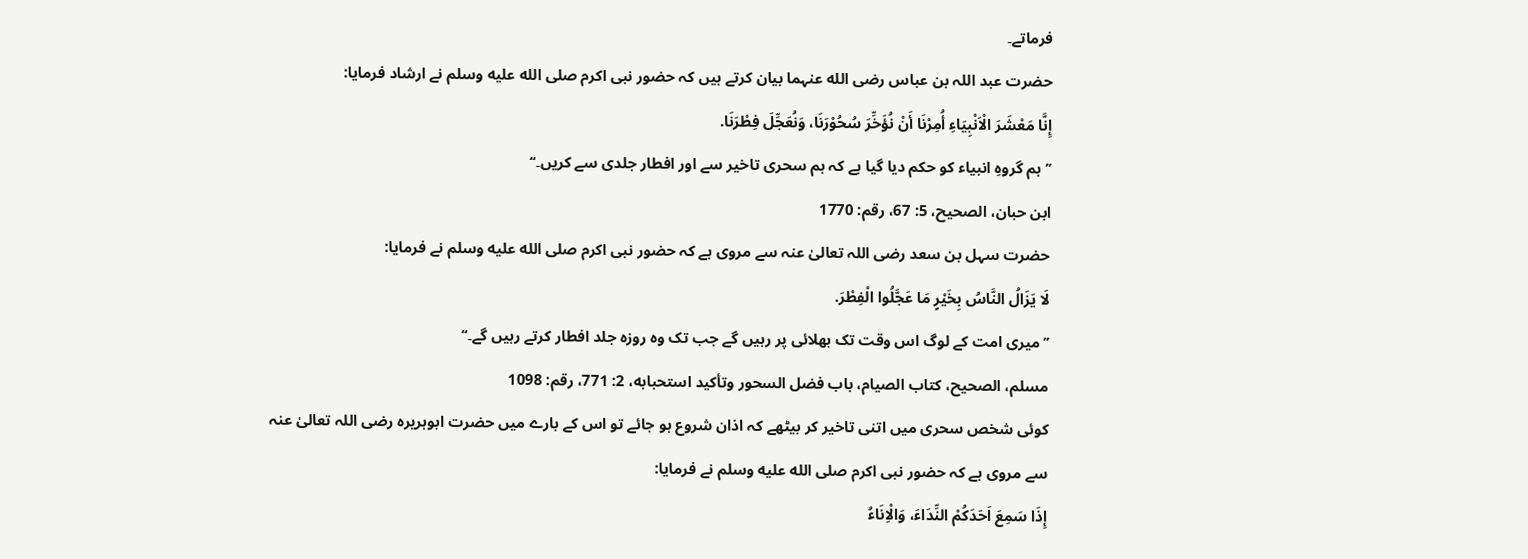فرماتے۔
حضرت عبد اللہ بن عباس رضی الله عنہما بیان کرتے ہیں کہ حضور نبی اکرم صلى الله عليه وسلم نے ارشاد فرمایا:
إِنَّا مَعْشَرَ الْاَنْبِيَاءِ أُمِرْنَا أَنْ نُؤَخِّرَ سُحُوْرَنَا، وَنُعَجِّلَ فِطْرَنَا.
’’ہم گروہِ انبیاء کو حکم دیا گیا ہے کہ ہم سحری تاخیر سے اور افطار جلدی سے کریں۔‘‘
ابن حبان، الصحيح، 5: 67، رقم: 1770
حضرت سہل بن سعد رضی اللہ تعالیٰ عنہ سے مروی ہے کہ حضور نبی اکرم صلى الله عليه وسلم نے فرمایا:
لَا يَزَالُ النَّاسُ بِخَيْرٍ مَا عَجَّلُوا الْفِطْرَ.
’’میری امت کے لوگ اس وقت تک بھلائی پر رہیں گے جب تک وہ روزہ جلد افطار کرتے رہیں گے۔‘‘
مسلم، الصحيح، کتاب الصيام، باب فضل السحور وتأکيد استحبابه، 2: 771، رقم: 1098
کوئی شخص سحری میں اتنی تاخیر کر بیٹھے کہ اذان شروع ہو جائے تو اس کے بارے میں حضرت ابوہریرہ رضی اللہ تعالیٰ عنہ سے مروی ہے کہ حضور نبی اکرم صلى الله عليه وسلم نے فرمایا:
إِذَا سَمِعَ اَحَدَکُمْ النِّدَاءَ، وَالْاِنَاءُ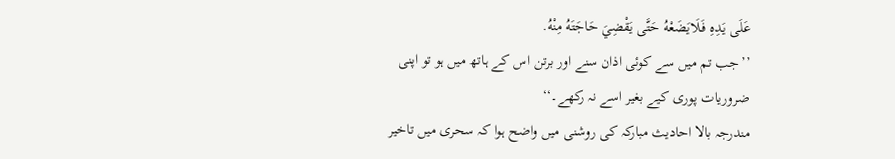عَلَی يَدِهِ فَـلَايَضَعْهُ حَتَّی يَقْضِيَ حَاجَتَهُ مِنْهُ.
’’جب تم میں سے کوئی اذان سنے اور برتن اس کے ہاتھ میں ہو تو اپنی ضروریات پوری کیے بغیر اسے نہ رکھے۔‘‘
مندرجہ بالا احادیث مبارکہ کی روشنی میں واضح ہوا کہ سحری میں تاخیر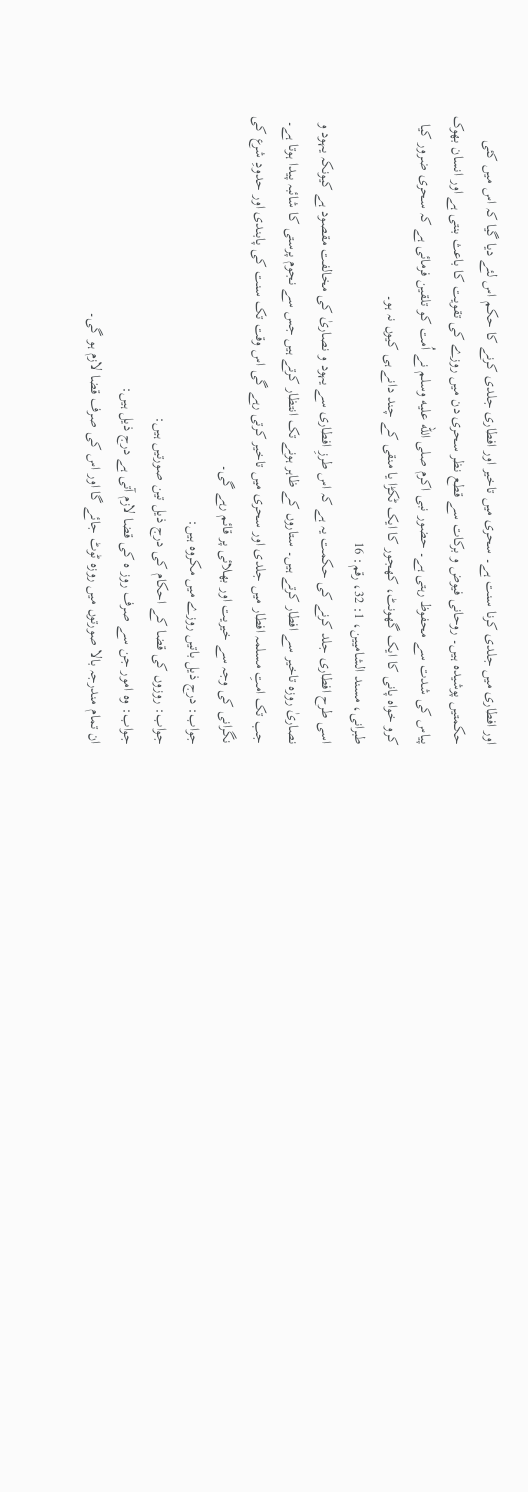اور افطاری میں جلدی کرنا سنت ہے۔ سحری میں تاخیر اور افطاری جلدی کرنے کا حکم اس لئے دیا گیا کہ اس میں کئی حکمتیں پوشیدہ ہیں۔ روحانی فیوض و برکات سے قطع نظر سحری دن میں روزے کی تقویت کا باعث بنتی ہے اور انسان بھوک پیاس کی شدت سے محفوظ رہتی ہے۔ حضور نبی اکرم صلى الله عليه وسلم نے اُمت کو تلقین فرمائی ہے کہ سحری ضرور کیا کرو خواہ پانی کا ایک گھونٹ، کھجور کا ایک ٹکڑا یا منقی کے چند دانے ہی کیوں نہ ہو۔
طبرانی، مسند الشاميين، 1: 32، رقم: 16
اسی طرح افطاری جلد کرنے کی حکمت یہ ہے کہ اس طرزِ افطاری سے یہود و نصاریٰ کی مخالفت مقصود ہے کیونکہ یہود و نصاریٰ روزہ تاخیر سے افطار کرتے ہیں۔ ستاروں کے ظاہر ہونے تک انتظار کرتے ہیں جس سے نجوم پرستی کا شائبہ پیدا ہوتا ہے۔ جب تک امتِ مسلمہ افطار میں جلدی اور سحری میں تاخیر کرتی رہے گی اس وقت تک سنت کی پابندی اور حدودِ شرع کی نگرانی کی وجہ سے خیریت اور بھلائی پر قائم رہے گی۔
جواب: درج ذیل باتیں روزے میں مکروہ ہیں:
جواب: روزوں کی قضا کے احکام کی درج ذیل تین صورتیں ہیں:
جواب: وہ امور جن سے صرف روز ہ کی قضا لازم آتی ہے درج ذیل ہیں:
ان تمام مندرجہ بالا صورتوں میں روزہ ٹوٹ جائے گا اور اس کی صرف قضا لازم ہو گی۔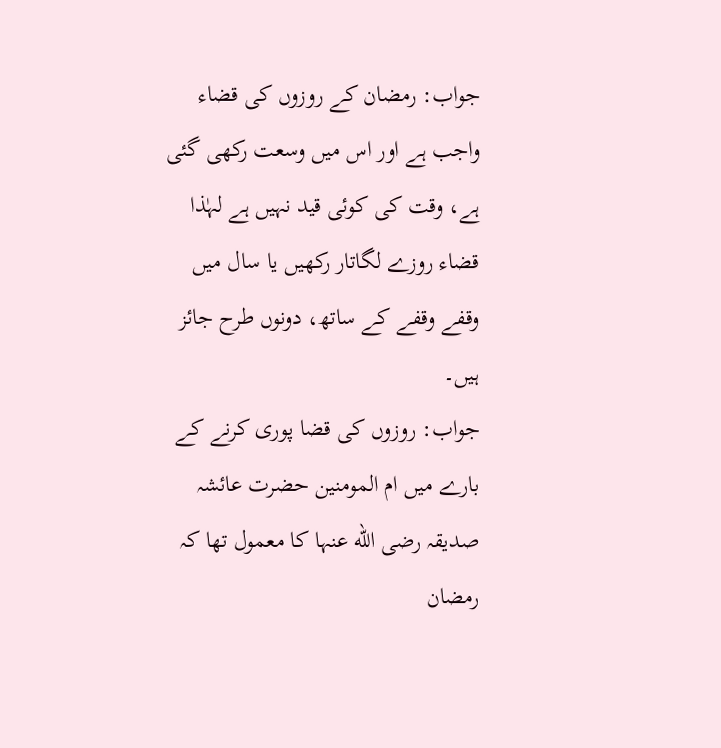جواب: رمضان کے روزوں کی قضاء واجب ہے اور اس میں وسعت رکھی گئی ہے، وقت کی کوئی قید نہیں ہے لہٰذا قضاء روزے لگاتار رکھیں یا سال میں وقفے وقفے کے ساتھ، دونوں طرح جائز ہیں۔
جواب: روزوں کی قضا پوری کرنے کے بارے میں ام المومنین حضرت عائشہ صدیقہ رضی الله عنہا کا معمول تھا کہ رمضان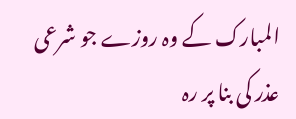المبارک کے وہ روزے جو شرعی عذر کی بنا پر رہ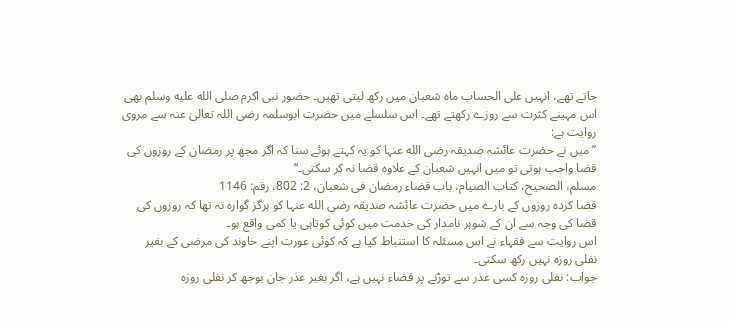جاتے تھے، انہیں علی الحساب ماہ شعبان میں رکھ لیتی تھیں۔ حضور نبی اکرم صلى الله عليه وسلم بھی اس مہینے کثرت سے روزے رکھتے تھے۔ اس سلسلے میں حضرت ابوسلمہ رضی اللہ تعالیٰ عنہ سے مروی روایت ہے:
’’میں نے حضرت عائشہ صدیقہ رضی الله عنہا کو یہ کہتے ہوئے سنا کہ اگر مجھ پر رمضان کے روزوں کی قضا واجب ہوتی تو میں انہیں شعبان کے علاوہ قضا نہ کر سکتی۔‘‘
مسلم، الصحيح، کتاب الصيام، باب قضاء رمضان فی شعبان، 2: 802، رقم: 1146
قضا کردہ روزوں کے بارے میں حضرت عائشہ صدیقہ رضی الله عنہا کو ہرگز گوارہ نہ تھا کہ روزوں کی قضا کی وجہ سے ان کے شوہر نامدار کی خدمت میں کوئی کوتاہی یا کمی واقع ہو۔
اس روایت سے فقہاء نے اس مسئلہ کا استنباط کیا ہے کہ کوئی عورت اپنے خاوند کی مرضی کے بغیر نفلی روزہ نہیں رکھ سکتی۔
جواب: نفلی روزہ کسی عذر سے توڑنے پر قضاء نہیں ہے، اگر بغیر عذر جان بوجھ کر نفلی روزہ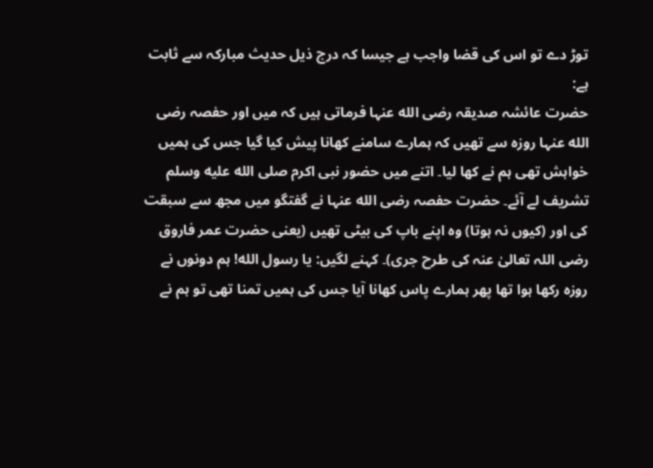توڑ دے تو اس کی قضا واجب ہے جیسا کہ درج ذیل حدیث مبارکہ سے ثابت ہے:
حضرت عائشہ صدیقہ رضی الله عنہا فرماتی ہیں کہ میں اور حفصہ رضی الله عنہا روزہ سے تھیں کہ ہمارے سامنے کھانا پیش کیا گیا جس کی ہمیں خواہش تھی ہم نے کھا لیا۔ اتنے میں حضور نبی اکرم صلى الله عليه وسلم تشریف لے آئے۔ حضرت حفصہ رضی الله عنہا نے گفتگو میں مجھ سے سبقت کی اور (کیوں نہ ہوتا) وہ اپنے باپ کی بیٹی تھیں (یعنی حضرت عمر فاروق رضی اللہ تعالیٰ عنہ کی طرح جری)۔ کہنے لگیں: یا رسول الله! ہم دونوں نے روزہ رکھا ہوا تھا پھر ہمارے پاس کھانا آیا جس کی ہمیں تمنا تھی تو ہم نے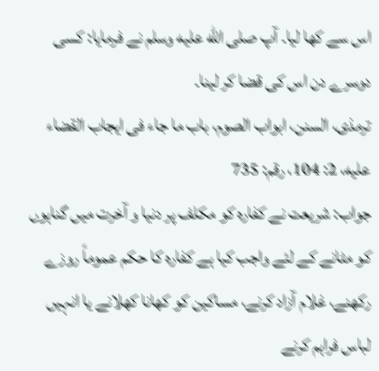اس سے کھا لیا۔ آپ صلى الله عليه وسلم نے فرمایا: کسی دوسرے دن اس کی قضا کر لینا۔
ترمذی، السنن، ابواب الصوم، باب ما جاء فی ايجاب القضاء عليه، 2: 104، رقم: 735
جواب: شریعت نے کفارہ کو مکلف پر دنیا و آخرت میں گناہوں کو مٹانے کے لئے واجب کیا ہے کفارہ کا حکم عموماً روزے رکھنے، غلام آزاد کرنے، مساکین کو کھانا کھلانے یا انہیں لباس فراہم کرنے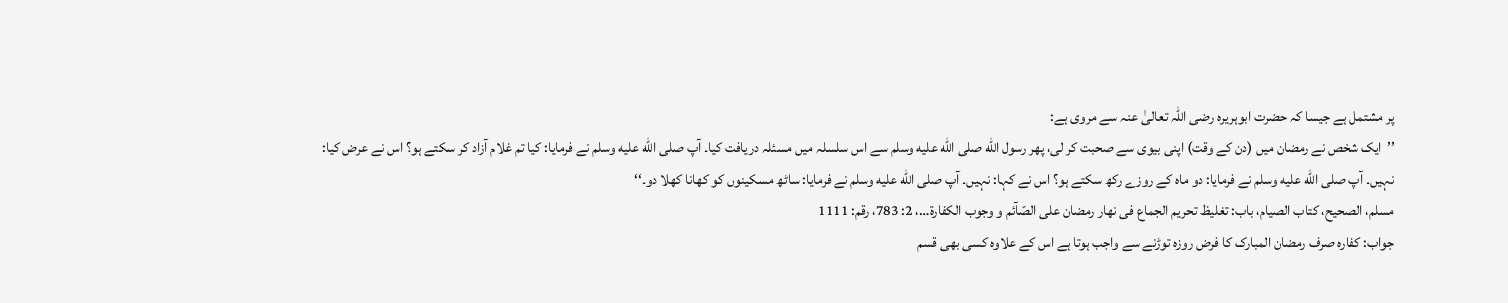پر مشتمل ہے جیسا کہ حضرت ابوہریرہ رضی اللہ تعالیٰ عنہ سے مروی ہے:
’’ایک شخص نے رمضان میں (دن کے وقت) اپنی بیوی سے صحبت کر لی، پھر رسول الله صلى الله عليه وسلم سے اس سلسلہ میں مسئلہ دریافت کیا۔ آپ صلى الله عليه وسلم نے فرمایا: کیا تم غلام آزاد کر سکتے ہو؟ اس نے عرض کیا: نہیں۔ آپ صلى الله عليه وسلم نے فرمایا: دو ماہ کے روزے رکھ سکتے ہو؟ اس نے کہا: نہیں۔ آپ صلى الله عليه وسلم نے فرمایا: ساٹھ مسکینوں کو کھانا کھلا دو۔‘‘
مسلم، الصحيح، کتاب الصيام، باب: تغليظ تحريم الجماع فی نهار رمضان علی الصّآئم و وجوب الکفارة…، 2: 783، رقم: 1111
جواب: کفارہ صرف رمضان المبارک کا فرض روزہ توڑنے سے واجب ہوتا ہے اس کے علاوہ کسی بھی قسم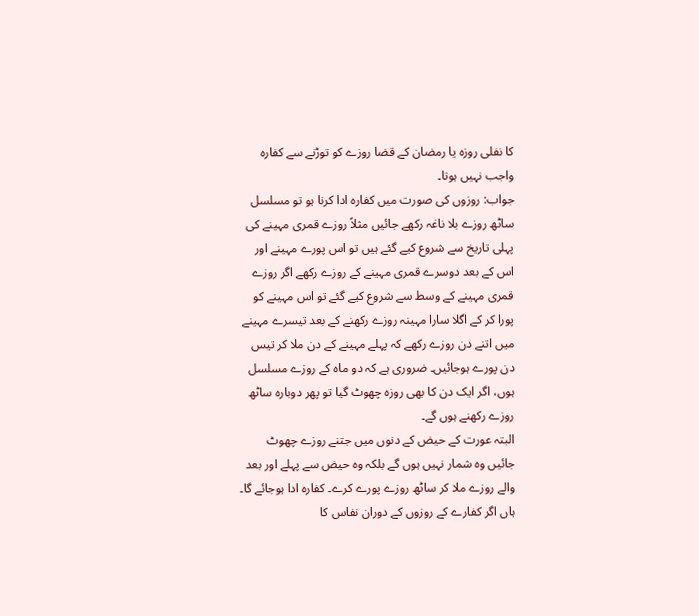کا نفلی روزہ یا رمضان کے قضا روزے کو توڑنے سے کفارہ واجب نہیں ہوتا۔
جواب: روزوں کی صورت میں کفارہ ادا کرنا ہو تو مسلسل ساٹھ روزے بلا ناغہ رکھے جائیں مثلاً روزے قمری مہینے کی پہلی تاریخ سے شروع کیے گئے ہیں تو اس پورے مہینے اور اس کے بعد دوسرے قمری مہینے کے روزے رکھے اگر روزے قمری مہینے کے وسط سے شروع کیے گئے تو اس مہینے کو پورا کر کے اگلا سارا مہینہ روزے رکھنے کے بعد تیسرے مہینے میں اتنے دن روزے رکھے کہ پہلے مہینے کے دن ملا کر تیس دن پورے ہوجائیں۔ ضروری ہے کہ دو ماہ کے روزے مسلسل ہوں، اگر ایک دن کا بھی روزہ چھوٹ گیا تو پھر دوبارہ ساٹھ روزے رکھنے ہوں گے۔
البتہ عورت کے حیض کے دنوں میں جتنے روزے چھوٹ جائیں وہ شمار نہیں ہوں گے بلکہ وہ حیض سے پہلے اور بعد والے روزے ملا کر ساٹھ روزے پورے کرے۔ کفارہ ادا ہوجائے گا۔ ہاں اگر کفارے کے روزوں کے دوران نفاس کا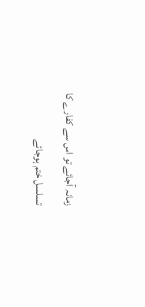زمانہ آجائے تو اس سے کفارے کا تسلسل ختم ہوجائے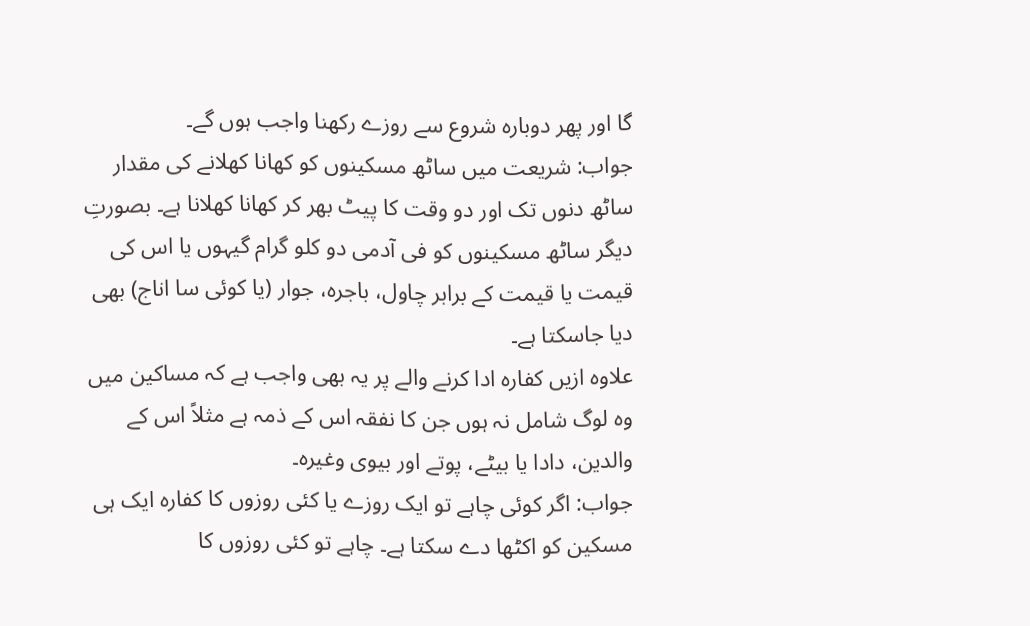گا اور پھر دوبارہ شروع سے روزے رکھنا واجب ہوں گے۔
جواب: شریعت میں ساٹھ مسکینوں کو کھانا کھلانے کی مقدار ساٹھ دنوں تک اور دو وقت کا پیٹ بھر کر کھانا کھلانا ہے۔ بصورتِ دیگر ساٹھ مسکینوں کو فی آدمی دو کلو گرام گیہوں یا اس کی قیمت یا قیمت کے برابر چاول، باجرہ، جوار (یا کوئی سا اناج) بھی دیا جاسکتا ہے۔
علاوہ ازیں کفارہ ادا کرنے والے پر یہ بھی واجب ہے کہ مساکین میں وہ لوگ شامل نہ ہوں جن کا نفقہ اس کے ذمہ ہے مثلاً اس کے والدین، دادا یا بیٹے، پوتے اور بیوی وغیرہ۔
جواب: اگر کوئی چاہے تو ایک روزے یا کئی روزوں کا کفارہ ایک ہی مسکین کو اکٹھا دے سکتا ہے۔ چاہے تو کئی روزوں کا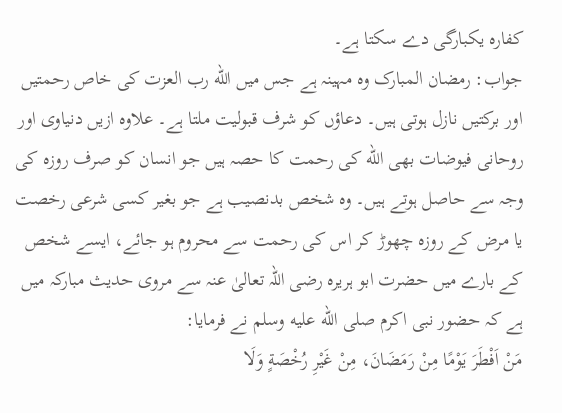کفارہ یکبارگی دے سکتا ہے۔
جواب: رمضان المبارک وہ مہینہ ہے جس میں الله رب العزت کی خاص رحمتیں اور برکتیں نازل ہوتی ہیں۔ دعاؤں کو شرف قبولیت ملتا ہے۔ علاوہ ازیں دنیاوی اور روحانی فیوضات بھی الله کی رحمت کا حصہ ہیں جو انسان کو صرف روزہ کی وجہ سے حاصل ہوتے ہیں۔ وہ شخص بدنصیب ہے جو بغیر کسی شرعی رخصت یا مرض کے روزہ چھوڑ کر اس کی رحمت سے محروم ہو جائے، ایسے شخص کے بارے میں حضرت ابو ہریرہ رضی اللہ تعالیٰ عنہ سے مروی حدیث مبارکہ میں ہے کہ حضور نبی اکرم صلى الله عليه وسلم نے فرمایا:
مَنْ اَفْطَرَ يَوْمًا مِنْ رَمَضَانَ، مِنْ غَيْرِ رُخْصَةٍ وَلَا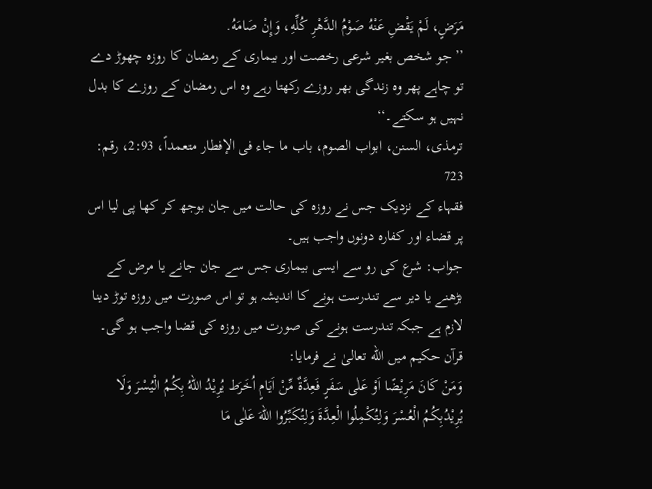مَرَضٍ، لَمْ يَقْضِ عَنْهُ صَوْمُ الدَّهْرِ کُلِّهِ، وَإِنْ صَامَهُ.
’’جو شخص بغیر شرعی رخصت اور بیماری کے رمضان کا روزہ چھوڑ دے تو چاہے پھر وہ زندگی بھر روزے رکھتا رہے وہ اس رمضان کے روزے کا بدل نہیں ہو سکتے۔‘‘
ترمذی، السنن، ابواب الصوم، باب ما جاء فی الإفطار متعمداً، 2:93، رقم: 723
فقہاء کے نزدیک جس نے روزہ کی حالت میں جان بوجھ کر کھا پی لیا اس پر قضاء اور کفارہ دونوں واجب ہیں۔
جواب: شرع کی رو سے ایسی بیماری جس سے جان جانے یا مرض کے بڑھنے یا دیر سے تندرست ہونے کا اندیشہ ہو تو اس صورت میں روزہ توڑ دینا لازم ہے جبکہ تندرست ہونے کی صورت میں روزہ کی قضا واجب ہو گی۔ قرآن حکیم میں الله تعالیٰ نے فرمایا:
وَمَنْ کَانَ مَرِيْضًا اَوْ عَلٰی سَفَرٍ فَعِدَّةٌ مِّنْ اَيَامٍ اُخَرَط يُرِيْدُ اللهُ بِکُمُ الْيُسْرَ وَلَا يُرِيْدُبِکُمُ الْعُسْرَ وَلِتُکْمِلُوا الْعِدَّۃَ وَلِتُکَبِّرُوا اللهَ عَلٰی مَا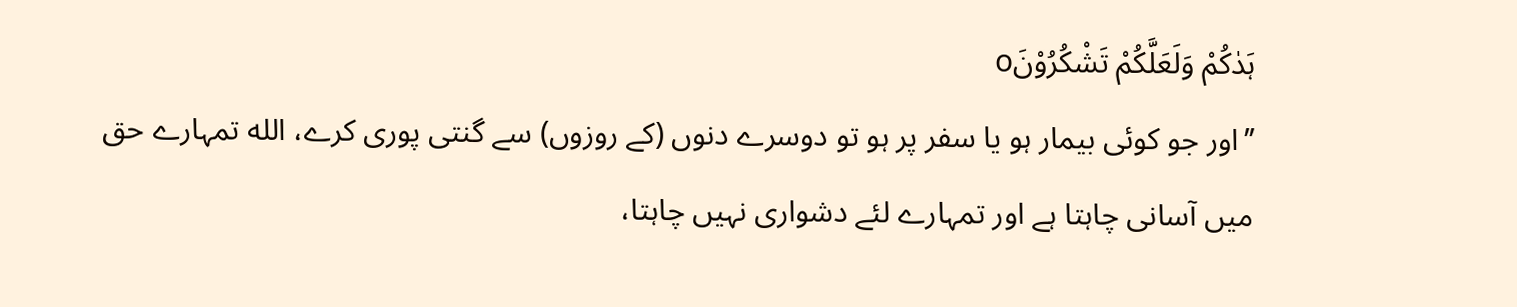ہَدٰکُمْ وَلَعَلَّکُمْ تَشْکُرُوْنَo
’’اور جو کوئی بیمار ہو یا سفر پر ہو تو دوسرے دنوں (کے روزوں) سے گنتی پوری کرے، الله تمہارے حق میں آسانی چاہتا ہے اور تمہارے لئے دشواری نہیں چاہتا،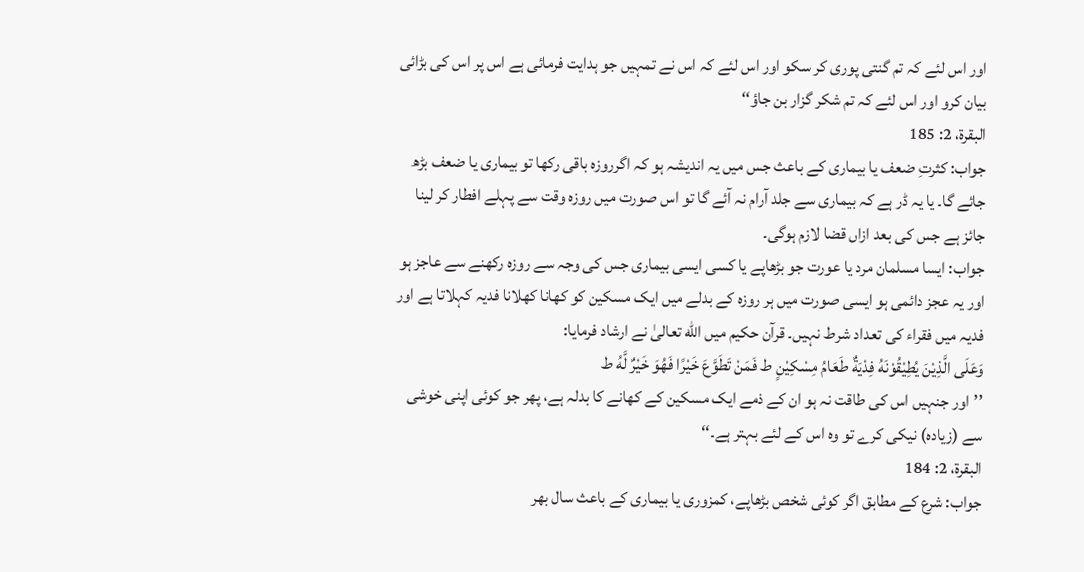اور اس لئے کہ تم گنتی پوری کر سکو اور اس لئے کہ اس نے تمہیں جو ہدایت فرمائی ہے اس پر اس کی بڑائی بیان کرو اور اس لئے کہ تم شکر گزار بن جاؤ‘‘
البقرۃ، 2: 185
جواب: کثرتِ ضعف یا بیماری کے باعث جس میں یہ اندیشہ ہو کہ اگرروزہ باقی رکھا تو بیماری یا ضعف بڑھ جائے گا۔ یا یہ ڈر ہے کہ بیماری سے جلد آرام نہ آئے گا تو اس صورت میں روزہ وقت سے پہلے افطار کر لینا جائز ہے جس کی بعد ازاں قضا لازم ہوگی۔
جواب: ایسا مسلمان مرد یا عورت جو بڑھاپے یا کسی ایسی بیماری جس کی وجہ سے روزہ رکھنے سے عاجز ہو اور یہ عجز دائمی ہو ایسی صورت میں ہر روزہ کے بدلے میں ایک مسکین کو کھانا کھلانا فدیہ کہلاتا ہے اور فدیہ میں فقراء کی تعداد شرط نہیں۔ قرآن حکیم میں الله تعالیٰ نے ارشاد فرمایا:
وَعَلَی الَّذِيْنَ يُطِيْقُوْنَهُ فِدْيَةٌ طَعَامُ مِسْکِيْنٍ ط فَمَنْ تَطَوَّعَ خَيْرًا فَهُوَ خَيْرٌ لَّهُ ط
’’اور جنہیں اس کی طاقت نہ ہو ان کے ذمے ایک مسکین کے کھانے کا بدلہ ہے، پھر جو کوئی اپنی خوشی سے (زیادہ) نیکی کرے تو وہ اس کے لئے بہتر ہے۔‘‘
البقرة، 2: 184
جواب: شرع کے مطابق اگر کوئی شخص بڑھاپے، کمزوری یا بیماری کے باعث سال بھر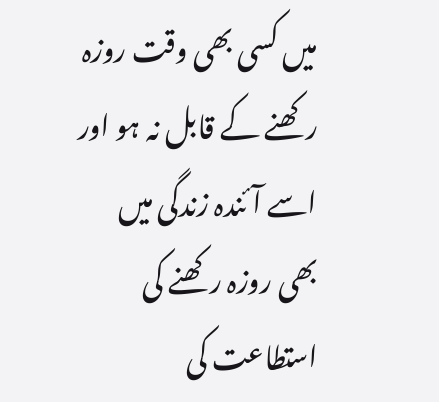میں کسی بھی وقت روزہ رکھنے کے قابل نہ ہو اور اسے آئندہ زندگی میں بھی روزہ رکھنے کی استطاعت کی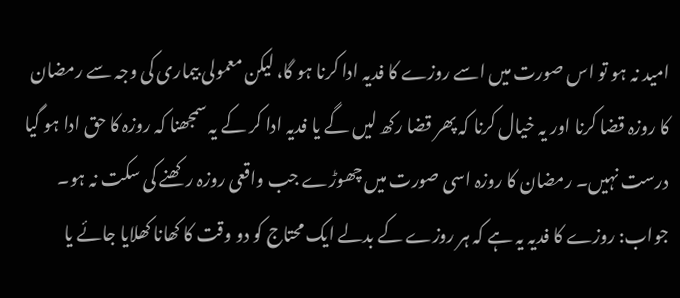امید نہ ہو تو اس صورت میں اسے روزے کا فدیہ ادا کرنا ہو گا، لیکن معمولی بیماری کی وجہ سے رمضان کا روزہ قضا کرنا اور یہ خیال کرنا کہ پھر قضا رکھ لیں گے یا فدیہ ادا کر کے یہ سمجھنا کہ روزہ کا حق ادا ہو گیا درست نہیں۔ رمضان کا روزہ اسی صورت میں چھوڑے جب واقعی روزہ رکھنے کی سکت نہ ہو۔
جواب: روزے کا فدیہ یہ ہے کہ ہر روزے کے بدلے ایک محتاج کو دو وقت کا کھانا کھلایا جائے یا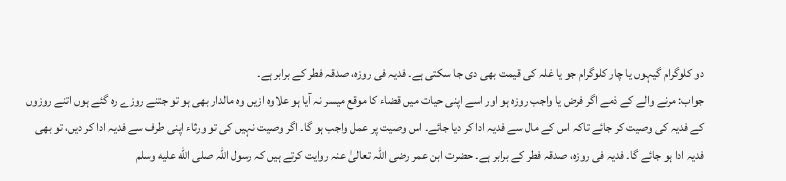دو کلوگرام گیہوں یا چار کلوگرام جو یا غلہ کی قیمت بھی دی جا سکتی ہے۔ فدیہ فی روزہ، صدقہ فطر کے برابر ہے۔
جواب: مرنے والے کے ذمے اگر فرض یا واجب روزہ ہو اور اسے اپنی حیات میں قضاء کا موقع میسر نہ آیا ہو علاوہ ازیں وہ مالدار بھی ہو تو جتنے روزے رہ گئے ہوں اتنے روزوں کے فدیہ کی وصیت کر جائے تاکہ اس کے مال سے فدیہ ادا کر دیا جائے۔ اس وصیت پر عمل واجب ہو گا۔ اگر وصیت نہیں کی تو ورثاء اپنی طرف سے فدیہ ادا کر دیں، تو بھی فدیہ ادا ہو جائے گا۔ فدیہ فی روزہ، صدقہ فطر کے برابر ہے۔ حضرت ابن عمر رضی اللہ تعالیٰ عنہ روایت کرتے ہیں کہ رسول اللہ صلى الله عليه وسلم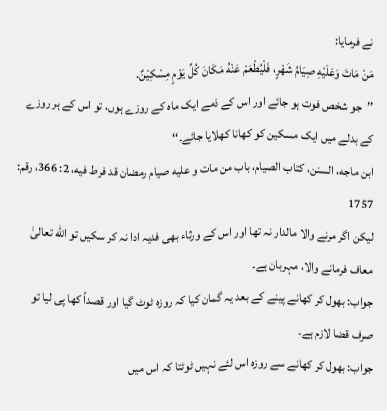نے فرمایا:
مَنْ مَاتَ وَعَلَيْهِ صِيَامُ شَهْرٍ، فَلْيُطْعَمْ عَنْهُ مَکَانَ کُلِّ يَوْمٍ مِسْکِيْنٌ.
’’جو شخص فوت ہو جائے اور اس کے ذمے ایک ماہ کے روزے ہوں، تو اس کے ہر روزے کے بدلے میں ایک مسکین کو کھانا کھلایا جائے۔‘‘
ابن ماجه، السنن، کتاب الصيام، باب من مات و عليه صيام رمضان قد فرط فيه، 2: 366، رقم: 1757
لیکن اگر مرنے والا مالدار نہ تھا اور اس کے ورثاء بھی فدیہ ادا نہ کر سکیں تو الله تعالیٰ معاف فرمانے والا، مہربان ہے۔
جواب: بھول کر کھانے پینے کے بعد یہ گمان کیا کہ روزہ ٹوٹ گیا اور قصداً کھا پی لیا تو صرف قضا لازم ہے۔
جواب: بھول کر کھانے سے روزہ اس لئے نہیں ٹوٹتا کہ اس میں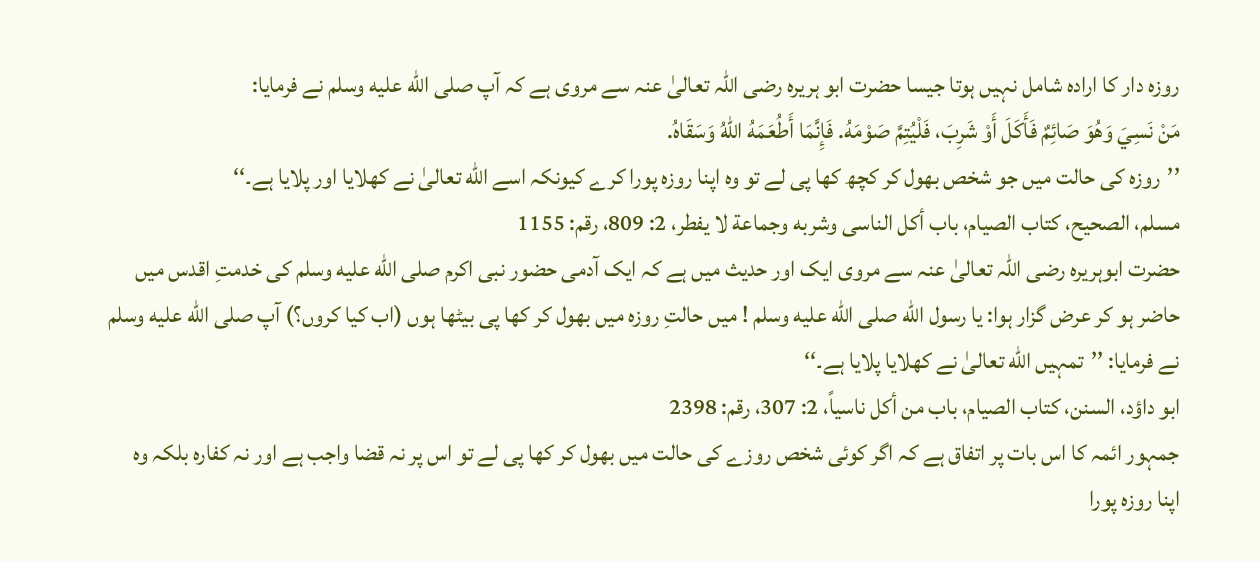روزہ دار کا ارادہ شامل نہیں ہوتا جیسا حضرت ابو ہریرہ رضی اللہ تعالیٰ عنہ سے مروی ہے کہ آپ صلى الله عليه وسلم نے فرمایا:
مَنْ نَسِيَ وَهُوَ صَائِمٌ فَأَکَلَ أَوْ شَرِبَ، فَلْيُتِمَّ صَوْمَهُ. فَإِنَّمَا أَطُعَمَهُ اللهُ وَسَقَاهُ.
’’روزہ کی حالت میں جو شخص بھول کر کچھ کھا پی لے تو وہ اپنا روزہ پورا کرے کیونکہ اسے الله تعالیٰ نے کھلایا اور پلایا ہے۔‘‘
مسلم، الصحيح، کتاب الصيام، باب أکل الناسی وشربه وجماعة لا يفطر، 2: 809، رقم: 1155
حضرت ابوہریرہ رضی اللہ تعالیٰ عنہ سے مروی ایک اور حدیث میں ہے کہ ایک آدمی حضور نبی اکرم صلى الله عليه وسلم کی خدمتِ اقدس میں حاضر ہو کر عرض گزار ہوا: یا رسول الله صلى الله عليه وسلم ! میں حالتِ روزہ میں بھول کر کھا پی بیٹھا ہوں (اب کیا کروں؟) آپ صلى الله عليه وسلم نے فرمایا: ’’تمہیں الله تعالیٰ نے کھلایا پلایا ہے۔‘‘
ابو داؤد، السنن، کتاب الصيام، باب من أکل ناسياً، 2: 307، رقم: 2398
جمہور ائمہ کا اس بات پر اتفاق ہے کہ اگر کوئی شخص روزے کی حالت میں بھول کر کھا پی لے تو اس پر نہ قضا واجب ہے اور نہ کفارہ بلکہ وہ اپنا روزہ پورا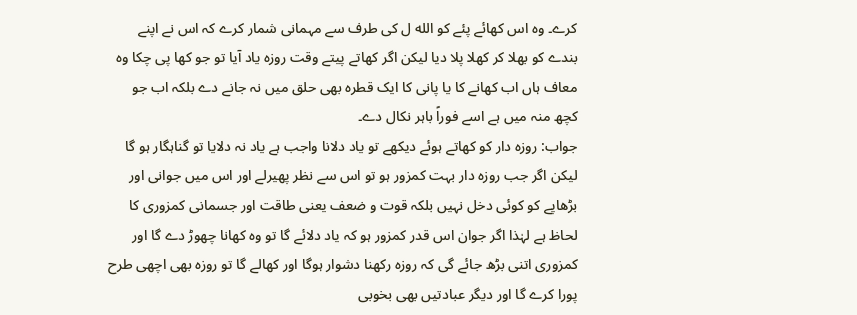کرے۔ وہ اس کھائے پئے کو الله ل کی طرف سے مہمانی شمار کرے کہ اس نے اپنے بندے کو بھلا کر کھلا پلا دیا لیکن اگر کھاتے پیتے وقت روزہ یاد آیا تو جو کھا پی چکا وہ معاف ہاں اب کھانے کا یا پانی کا ایک قطرہ بھی حلق میں نہ جانے دے بلکہ اب جو کچھ منہ میں ہے اسے فوراً باہر نکال دے۔
جواب: روزہ دار کو کھاتے ہوئے دیکھے تو یاد دلانا واجب ہے یاد نہ دلایا تو گناہگار ہو گا لیکن اگر جب روزہ دار بہت کمزور ہو تو اس سے نظر پھیرلے اور اس میں جوانی اور بڑھاپے کو کوئی دخل نہیں بلکہ قوت و ضعف یعنی طاقت اور جسمانی کمزوری کا لحاظ ہے لہٰذا اگر جوان اس قدر کمزور ہو کہ یاد دلائے گا تو وہ کھانا چھوڑ دے گا اور کمزوری اتنی بڑھ جائے گی کہ روزہ رکھنا دشوار ہوگا اور کھالے گا تو روزہ بھی اچھی طرح پورا کرے گا اور دیگر عبادتیں بھی بخوبی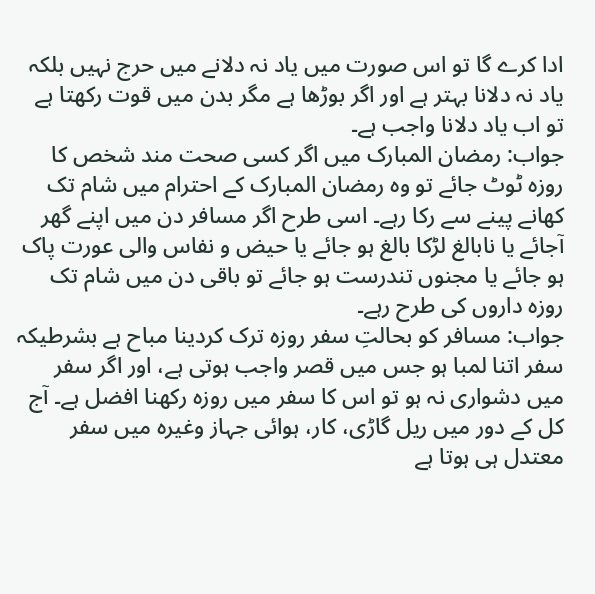ادا کرے گا تو اس صورت میں یاد نہ دلانے میں حرج نہیں بلکہ یاد نہ دلانا بہتر ہے اور اگر بوڑھا ہے مگر بدن میں قوت رکھتا ہے تو اب یاد دلانا واجب ہے۔
جواب: رمضان المبارک میں اگر کسی صحت مند شخص کا روزہ ٹوٹ جائے تو وہ رمضان المبارک کے احترام میں شام تک کھانے پینے سے رکا رہے۔ اسی طرح اگر مسافر دن میں اپنے گھر آجائے یا نابالغ لڑکا بالغ ہو جائے یا حیض و نفاس والی عورت پاک ہو جائے یا مجنوں تندرست ہو جائے تو باقی دن میں شام تک روزہ داروں کی طرح رہے۔
جواب: مسافر کو بحالتِ سفر روزہ ترک کردینا مباح ہے بشرطیکہ سفر اتنا لمبا ہو جس میں قصر واجب ہوتی ہے، اور اگر سفر میں دشواری نہ ہو تو اس کا سفر میں روزہ رکھنا افضل ہے۔ آج کل کے دور میں ریل گاڑی، کار، ہوائی جہاز وغیرہ میں سفر معتدل ہی ہوتا ہے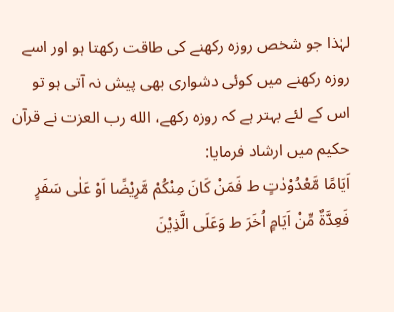لہٰذا جو شخص روزہ رکھنے کی طاقت رکھتا ہو اور اسے روزہ رکھنے میں کوئی دشواری بھی پیش نہ آتی ہو تو اس کے لئے بہتر ہے کہ روزہ رکھے، الله رب العزت نے قرآن حکیم میں ارشاد فرمایا:
اَيَامًا مَّعْدُوْدٰتٍ ط فَمَنْ کَانَ مِنْکُمْ مَّرِيْضًا اَوْ عَلٰی سَفَرٍ فَعِدَّةٌ مِّنْ اَيَامٍ اُخَرَ ط وَعَلَی الَّذِيْنَ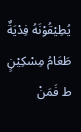يُطِيْقُوْنَهُ فِدْيَةٌ طَعَامُ مِسْکِيْنٍ ط فَمَنْ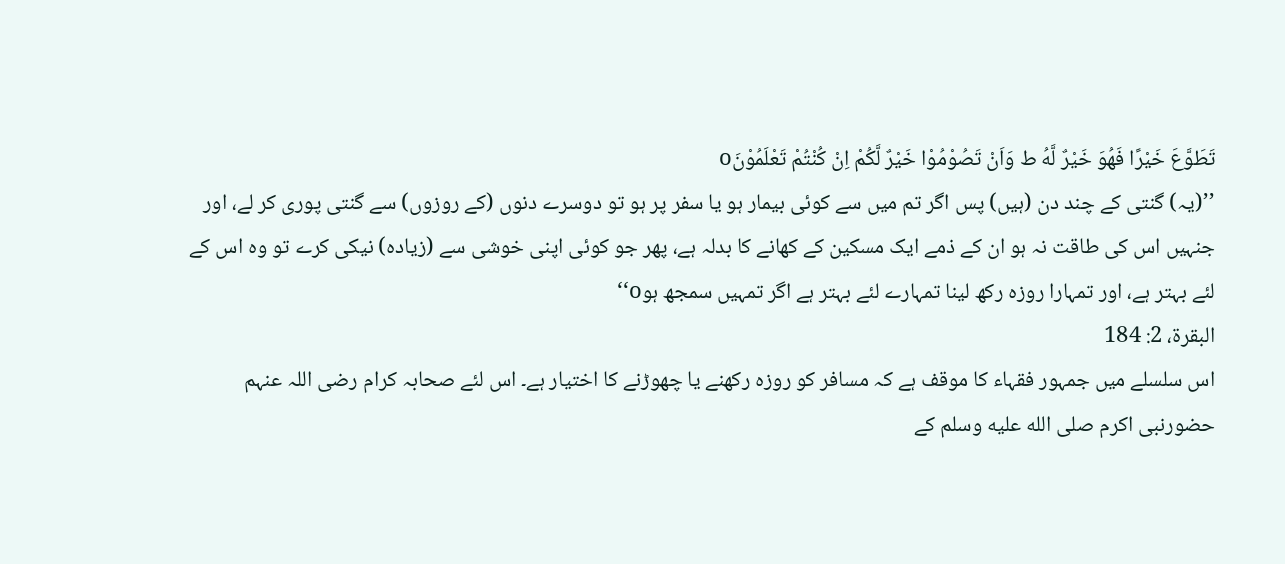تَطَوَّعَ خَيْرًا فَهُوَ خَيْرٌ لَّهُ ط وَاَنْ تَصُوْمُوْا خَيْرٌ لَّکُمْ اِنْ کُنْتُمْ تَعْلَمُوْنَo
’’(یہ) گنتی کے چند دن (ہیں) پس اگر تم میں سے کوئی بیمار ہو یا سفر پر ہو تو دوسرے دنوں (کے روزوں) سے گنتی پوری کر لے، اور جنہیں اس کی طاقت نہ ہو ان کے ذمے ایک مسکین کے کھانے کا بدلہ ہے، پھر جو کوئی اپنی خوشی سے (زیادہ) نیکی کرے تو وہ اس کے لئے بہتر ہے، اور تمہارا روزہ رکھ لینا تمہارے لئے بہتر ہے اگر تمہیں سمجھ ہوo‘‘
البقرة، 2: 184
اس سلسلے میں جمہور فقہاء کا موقف ہے کہ مسافر کو روزہ رکھنے یا چھوڑنے کا اختیار ہے۔ اس لئے صحابہ کرام رضی اللہ عنہم حضورنبی اکرم صلى الله عليه وسلم کے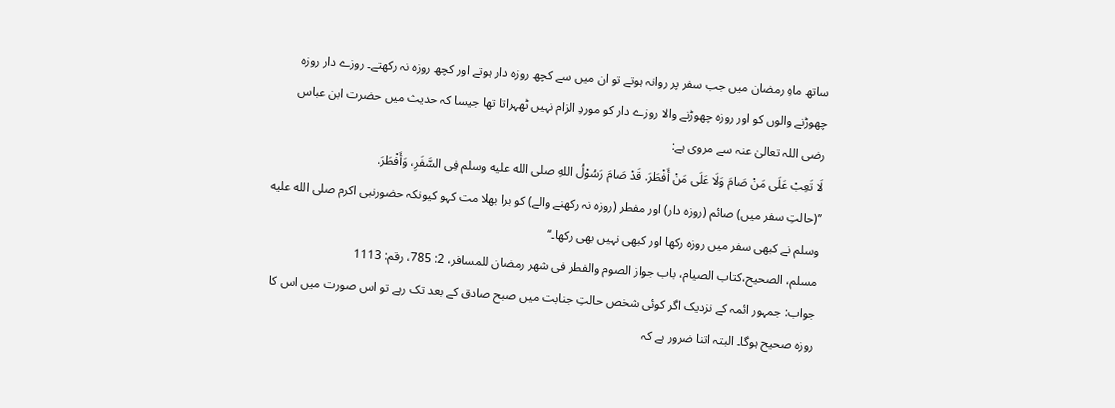ساتھ ماہِ رمضان میں جب سفر پر روانہ ہوتے تو ان میں سے کچھ روزہ دار ہوتے اور کچھ روزہ نہ رکھتے۔ روزے دار روزہ چھوڑنے والوں کو اور روزہ چھوڑنے والا روزے دار کو موردِ الزام نہیں ٹھہراتا تھا جیسا کہ حدیث میں حضرت ابن عباس رضی اللہ تعالیٰ عنہ سے مروی ہے:
لَا تَعِبْ عَلَی مَنْ صَامَ وَلَا عَلَی مَنْ أَفْطَرَ. قَدْ صَامَ رَسُوْلُ اللهِ صلى الله عليه وسلم فِی السَّفَرِ، وَأَفْطَرَ.
’’(حالتِ سفر میں) صائم (روزہ دار) اور مفطر (روزہ نہ رکھنے والے) کو برا بھلا مت کہو کیونکہ حضورنبی اکرم صلى الله عليه وسلم نے کبھی سفر میں روزہ رکھا اور کبھی نہیں بھی رکھا۔‘‘
مسلم، الصحيح،کتاب الصيام، باب جواز الصوم والفطر فی شهر رمضان للمسافر، 2: 785، رقم: 1113
جواب: جمہور ائمہ کے نزدیک اگر کوئی شخص حالتِ جنابت میں صبح صادق کے بعد تک رہے تو اس صورت میں اس کا روزہ صحیح ہوگا۔ البتہ اتنا ضرور ہے کہ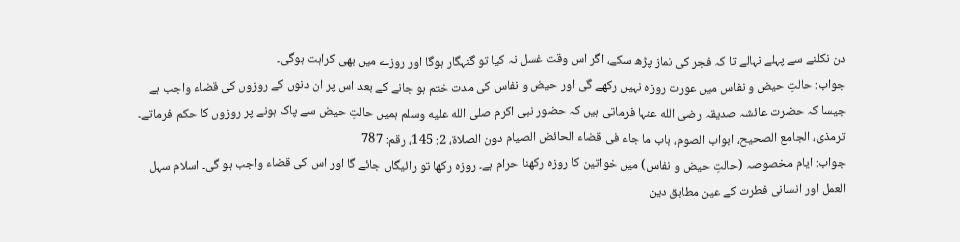دن نکلنے سے پہلے نہالے تا کہ فجر کی نماز پڑھ سکے، اگر اس وقت غسل نہ کیا تو گنہگار ہوگا اور روزے میں بھی کراہت ہوگی۔
جواب: حالتِ حیض و نفاس میں عورت روزہ نہیں رکھے گی اور حیض و نفاس کی مدت ختم ہو جانے کے بعد اس پر ان دنوں کے روزوں کی قضاء واجب ہے جیسا کہ حضرت عائشہ صدیقہ رضی الله عنہا فرماتی ہیں کہ حضور نبی اکرم صلى الله عليه وسلم ہمیں حالتِ حیض سے پاک ہونے پر روزوں کا حکم فرماتے۔
ترمذی، الجامع الصحيح، ابواب الصوم، باب ما جاء فی قضاء الحائض الصيام دون الصلاة، 2: 145، رقم: 787
جواب: ایام مخصوصہ (حالتِ حیض و نفاس) میں خواتین کا روزہ رکھنا حرام ہے۔ روزہ رکھا تو رائیگاں جائے گا اور اس کی قضاء واجب ہو گی۔ اسلام سہل العمل اور انسانی فطرت کے عین مطابق دین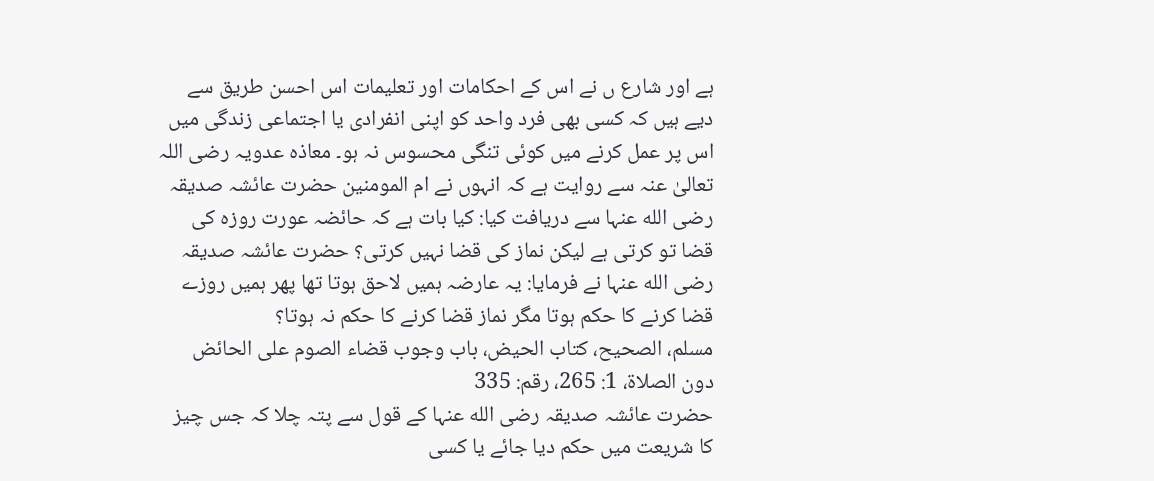ہے اور شارع ں نے اس کے احکامات اور تعلیمات اس احسن طریق سے دیے ہیں کہ کسی بھی فرد واحد کو اپنی انفرادی یا اجتماعی زندگی میں اس پر عمل کرنے میں کوئی تنگی محسوس نہ ہو۔ معاذہ عدویہ رضی اللہ تعالیٰ عنہ سے روایت ہے کہ انہوں نے ام المومنین حضرت عائشہ صدیقہ رضی الله عنہا سے دریافت کیا: کیا بات ہے کہ حائضہ عورت روزہ کی قضا تو کرتی ہے لیکن نماز کی قضا نہیں کرتی؟ حضرت عائشہ صدیقہ رضی الله عنہا نے فرمایا: یہ عارضہ ہمیں لاحق ہوتا تھا پھر ہمیں روزے قضا کرنے کا حکم ہوتا مگر نماز قضا کرنے کا حکم نہ ہوتا؟
مسلم، الصحيح، کتاب الحيض، باب وجوب قضاء الصوم علی الحائض دون الصلاة، 1: 265، رقم: 335
حضرت عائشہ صدیقہ رضی الله عنہا کے قول سے پتہ چلا کہ جس چیز کا شریعت میں حکم دیا جائے یا کسی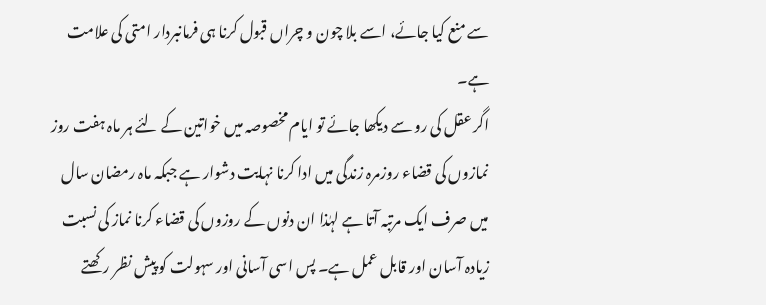سے منع کیا جائے، اسے بلا چون و چراں قبول کرنا ہی فرمانبردار امتی کی علامت ہے۔
اگر عقل کی رو سے دیکھا جائے تو ایام مخصوصہ میں خواتین کے لئے ہر ماہ ہفت روز نمازوں کی قضاء روزمرہ زندگی میں ادا کرنا نہایت دشوار ہے جبکہ ماہ رمضان سال میں صرف ایک مرتبہ آتا ہے لہٰذا ان دنوں کے روزوں کی قضاء کرنا نماز کی نسبت زیادہ آسان اور قابل عمل ہے۔ پس اسی آسانی اور سہولت کو پیش نظر رکھتے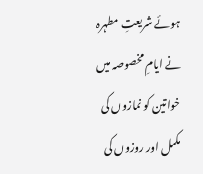ہوئے شریعتِ مطہرہ نے ایامِ مخصوصہ میں خواتین کو نمازوں کی مکمل اور روزوں کی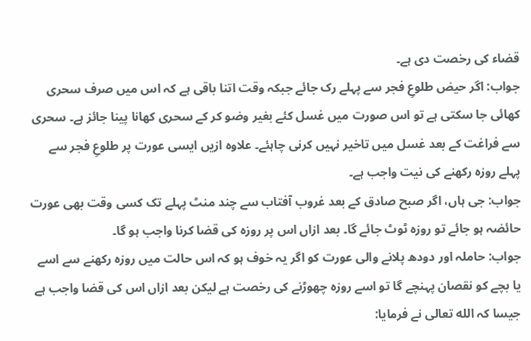قضاء کی رخصت دی ہے۔
جواب: اگر حیض طلوعِ فجر سے پہلے رک جائے جبکہ وقت اتنا باقی ہے کہ اس میں صرف سحری کھائی جا سکتی ہے تو اس صورت میں غسل کئے بغیر وضو کر کے سحری کھانا پینا جائز ہے۔ سحری سے فراغت کے بعد غسل میں تاخیر نہیں کرنی چاہئے۔ علاوہ ازیں ایسی عورت پر طلوعِ فجر سے پہلے روزہ رکھنے کی نیت واجب ہے۔
جواب: جی ہاں، اگر صبح صادق کے بعد غروب آفتاب سے چند منٹ پہلے تک کسی وقت بھی عورت حائضہ ہو جائے تو روزہ ٹوٹ جائے گا۔ بعد ازاں اس پر روزہ کی قضا کرنا واجب ہو گا۔
جواب: حاملہ اور دودھ پلانے والی عورت کو اگر یہ خوف ہو کہ اس حالت میں روزہ رکھنے سے اسے یا بچے کو نقصان پہنچے گا تو اسے روزہ چھوڑنے کی رخصت ہے لیکن بعد ازاں اس کی قضا واجب ہے جیسا کہ الله تعالی نے فرمایا: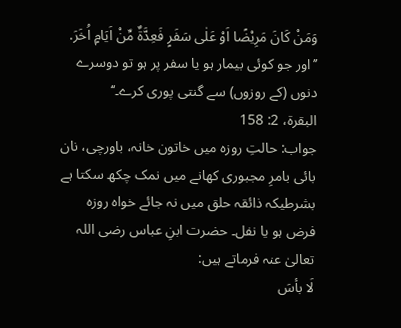وَمَنْ کَانَ مَرِيْضًا اَوْ عَلٰی سَفَرٍ فَعِدَّةٌ مِّنْ اَيَامٍ اُخَرَ.
’’اور جو کوئی بیمار ہو یا سفر پر ہو تو دوسرے دنوں (کے روزوں) سے گنتی پوری کرے۔‘‘
البقرة، 2: 158
جواب: حالتِ روزہ میں خاتون خانہ، باورچی، نان بائی بامرِ مجبوری کھانے میں نمک چکھ سکتا ہے بشرطیکہ ذائقہ حلق میں نہ جائے خواہ روزہ فرض ہو یا نفل۔ حضرت ابنِ عباس رضی اللہ تعالیٰ عنہ فرماتے ہیں:
لَا بأسَ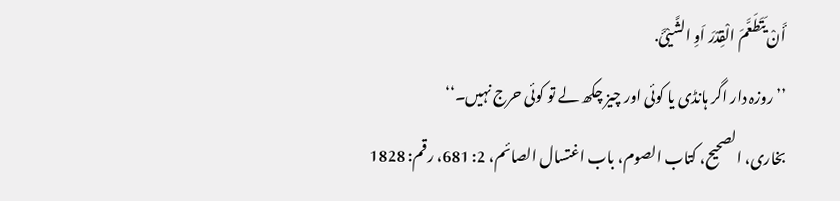أَنْ يَتَطَعَّمَ الْقِدْرَ اَوِ الشَّيْئَ.
’’روزہ دار اگر ہانڈی یا کوئی اور چیز چکھ لے تو کوئی حرج نہیں۔‘‘
بخاری، الصحيح، کتاب الصوم، باب اغتسال الصائم، 2: 681، رقم: 1828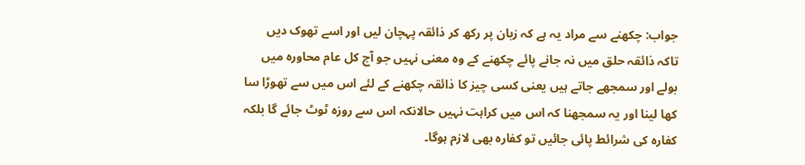جواب: چکھنے سے مراد یہ ہے کہ زبان پر رکھ کر ذائقہ پہچان لیں اور اسے تھوک دیں تاکہ ذائقہ حلق میں نہ جانے پائے چکھنے کے وہ معنی نہیں جو آج کل عام محاورہ میں بولے اور سمجھے جاتے ہیں یعنی کسی چیز کا ذائقہ چکھنے کے لئے اس میں سے تھوڑا سا کھا لینا اور یہ سمجھنا کہ اس میں کراہت نہیں حالانکہ اس سے روزہ ٹوٹ جائے گا بلکہ کفارہ کی شرائط پائی جائیں تو کفارہ بھی لازم ہوگا۔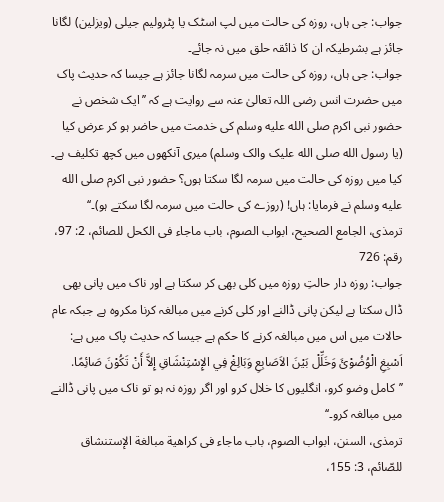جواب: جی ہاں، روزہ کی حالت میں لپ اسٹک یا پٹرولیم جیلی (ویزلین) لگانا جائز ہے بشرطیکہ ان کا ذائقہ حلق میں نہ جائے۔
جواب: جی ہاں، روزہ کی حالت میں سرمہ لگانا جائز ہے جیسا کہ حدیث پاک میں حضرت انس رضی اللہ تعالیٰ عنہ سے روایت ہے کہ ’’ایک شخص نے حضور نبی اکرم صلى الله عليه وسلم کی خدمت میں حاضر ہو کر عرض کیا (یا رسول الله صلی الله علیک والک وسلم) میری آنکھوں میں کچھ تکلیف ہے۔ کیا میں روزہ کی حالت میں سرمہ لگا سکتا ہوں؟ حضور نبی اکرم صلى الله عليه وسلم نے فرمایا: ہاں! (روزے کی حالت میں سرمہ لگا سکتے ہو)۔‘‘
ترمذی، الجامع الصحيح، ابواب الصوم، باب ماجاء فی الکحل للصائم، 2: 97، رقم: 726
جواب: روزہ دار حالتِ روزہ میں کلی بھی کر سکتا ہے اور ناک میں پانی بھی ڈال سکتا ہے لیکن پانی ڈالنے اور کلی کرنے میں مبالغہ کرنا مکروہ ہے جبکہ عام حالات میں اس میں مبالغہ کرنے کا حکم ہے جیسا کہ حدیث پاک میں ہے:
اَسْبِغِ الْوُضُوْئَ وَخَلِّلْ بَيْنَ الاَصَابِعِ وَبَالِغْ فِي الإِسْتِنْشَاقِ إِلاَّ أَنْ تَکُوْنَ صَائِمًا.
’’کامل وضو کرو، انگلیوں کا خلال کرو اور اگر روزہ نہ ہو تو ناک میں پانی ڈالنے میں مبالغہ کرو۔‘‘
ترمذی، السنن، ابواب الصوم، باب ماجاء فی کراهية مبالغة الإستنشاق للصّائم، 3: 155،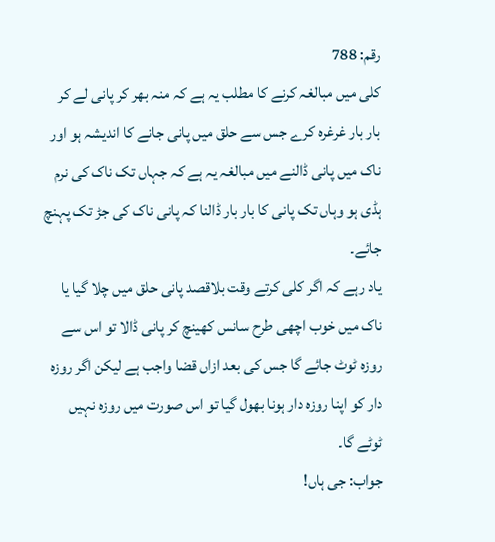رقم: 788
کلی میں مبالغہ کرنے کا مطلب یہ ہے کہ منہ بھر کر پانی لے کر بار بار غرغرہ کرے جس سے حلق میں پانی جانے کا اندیشہ ہو اور ناک میں پانی ڈالنے میں مبالغہ یہ ہے کہ جہاں تک ناک کی نرم ہڈی ہو وہاں تک پانی کا بار بار ڈالنا کہ پانی ناک کی جڑ تک پہنچ جائے۔
یاد رہے کہ اگر کلی کرتے وقت بلاقصد پانی حلق میں چلا گیا یا ناک میں خوب اچھی طرح سانس کھینچ کر پانی ڈالا تو اس سے روزہ ٹوٹ جائے گا جس کی بعد ازاں قضا واجب ہے لیکن اگر روزہ دار کو اپنا روزہ دار ہونا بھول گیا تو اس صورت میں روزہ نہیں ٹوٹے گا۔
جواب: جی ہاں!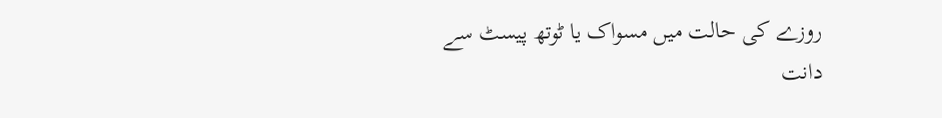روزے کی حالت میں مسواک یا ٹوتھ پیسٹ سے دانت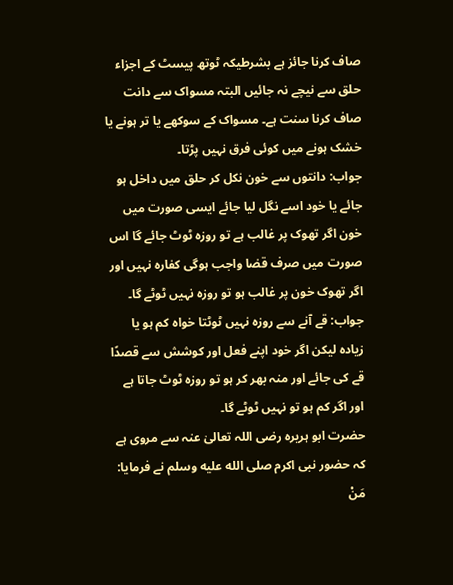صاف کرنا جائز ہے بشرطیکہ ٹوتھ پیسٹ کے اجزاء حلق سے نیچے نہ جائیں البتہ مسواک سے دانت صاف کرنا سنت ہے۔ مسواک کے سوکھے یا تر ہونے یا خشک ہونے میں کوئی فرق نہیں پڑتا۔
جواب: دانتوں سے خون نکل کر حلق میں داخل ہو جائے یا خود اسے نگل لیا جائے ایسی صورت میں خون اگر تھوک پر غالب ہے تو روزہ ٹوٹ جائے گا اس صورت میں صرف قضا واجب ہوگی کفارہ نہیں اور اگر تھوک خون پر غالب ہو تو روزہ نہیں ٹوٹے گا۔
جواب: قے آنے سے روزہ نہیں ٹوٹتا خواہ کم ہو یا زیادہ لیکن اگر خود اپنے فعل اور کوشش سے قصدًا قے کی جائے اور منہ بھر کر ہو تو روزہ ٹوٹ جاتا ہے اور اگر کم ہو تو نہیں ٹوٹے گا۔
حضرت ابو ہریرہ رضی اللہ تعالیٰ عنہ سے مروی ہے کہ حضور نبی اکرم صلى الله عليه وسلم نے فرمایا:
مَنْ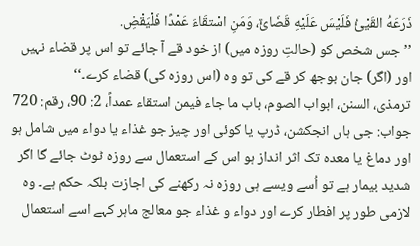ذَرَعَهُ القَيْئُ فَلَيْسَ عَلَيْهِ قَضَائٌ، وَمَنِ اسْتقَاءَ عَمْدًا فَلْيَقْضِ.
’’جس شخص کو (حالتِ روزہ میں) از خود قے آ جائے تو اس پر قضاء نہیں اور (اگر) جان بوجھ کر قے کی تو وہ (اس روزہ کی) قضاء کرے۔‘‘
ترمذی، السنن، ابواب الصوم، باب ما جاء فيمن استقاء عمداً، 2: 90، رقم: 720
جواب: جی ہاں انجکشن، ڈرپ یا کوئی اور چیز جو غذاء یا دواء میں شامل ہو اور دماغ یا معدہ تک اثر انداز ہو اس کے استعمال سے روزہ ٹوٹ جائے گا اگر شدید بیمار ہے تو اُسے ویسے ہی روزہ نہ رکھنے کی اجازت بلکہ حکم ہے۔ وہ لازمی طور پر افطار کرے اور دواء و غذاء جو معالج ماہر کہے اسے استعمال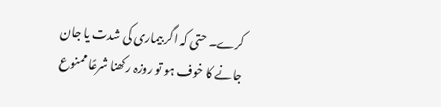کرے۔ حتی کہ اگر بیماری کی شدت یا جان جانے کا خوف ہو تو روزہ رکھنا شرعًا ممنوع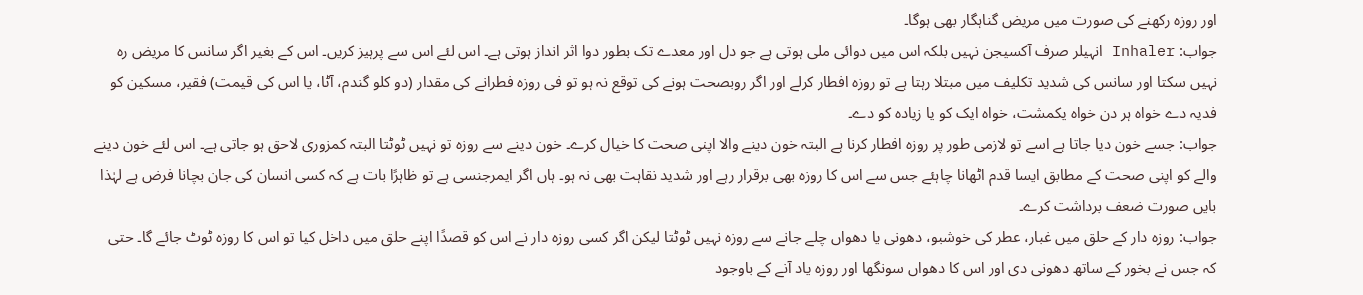اور روزہ رکھنے کی صورت میں مریض گناہگار بھی ہوگا۔
جواب: Inhaler انہیلر صرف آکسیجن نہیں بلکہ اس میں دوائی ملی ہوتی ہے جو دل اور معدے تک بطور دوا اثر انداز ہوتی ہے۔ اس لئے اس سے پرہیز کریں۔ اس کے بغیر اگر سانس کا مریض رہ نہیں سکتا اور سانس کی شدید تکلیف میں مبتلا رہتا ہے تو روزہ افطار کرلے اور اگر روبصحت ہونے کی توقع نہ ہو تو فی روزہ فطرانے کی مقدار (دو کلو گندم، آٹا، یا اس کی قیمت) فقیر، مسکین کو فدیہ دے خواہ ہر دن خواہ یکمشت، خواہ ایک کو یا زیادہ کو دے۔
جواب: جسے خون دیا جاتا ہے اسے تو لازمی طور پر روزہ افطار کرنا ہے البتہ خون دینے والا اپنی صحت کا خیال کرے۔ خون دینے سے روزہ تو نہیں ٹوٹتا البتہ کمزوری لاحق ہو جاتی ہے۔ اس لئے خون دینے والے کو اپنی صحت کے مطابق ایسا قدم اٹھانا چاہئے جس سے اس کا روزہ بھی برقرار رہے اور شدید نقاہت بھی نہ ہو۔ ہاں اگر ایمرجنسی ہے تو ظاہرًا بات ہے کہ کسی انسان کی جان بچانا فرض ہے لہٰذا بایں صورت ضعف برداشت کرے۔
جواب: روزہ دار کے حلق میں غبار، عطر کی خوشبو، دھونی یا دھواں چلے جانے سے روزہ نہیں ٹوٹتا لیکن اگر کسی روزہ دار نے اس کو قصدًا اپنے حلق میں داخل کیا تو اس کا روزہ ٹوٹ جائے گا۔ حتی کہ جس نے بخور کے ساتھ دھونی دی اور اس کا دھواں سونگھا اور روزہ یاد آنے کے باوجود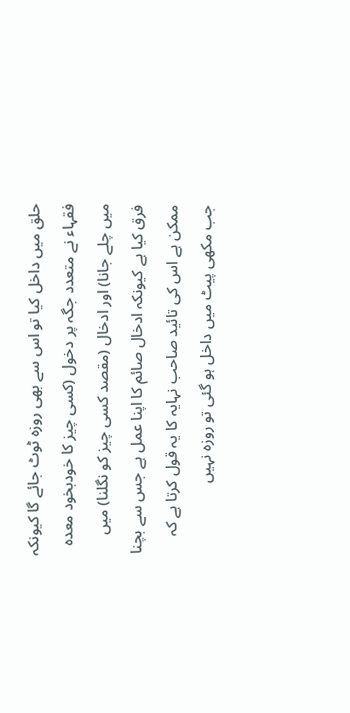حلق میں داخل کیا تو اس سے بھی روزہ ٹوٹ جائے گا کیونکہ فقہاء نے متعدد جگہ پر دخول (کسی چیز کا خودبخود معدہ میں چلے جانا) اور ادخال (مقصد کسی چیز کو نگلنا) میں فرق کیا ہے کیونکہ ادخال صائم کا اپنا عمل ہے جس سے بچنا ممکن ہے اس کی تائید صاحب نہایہ کا یہ قول کرتا ہے کہ جب مکھی پیٹ میں داخل ہو گئی تو روزہ نہیں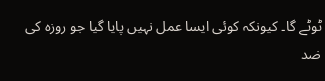ٹوٹے گا۔ کیونکہ کوئی ایسا عمل نہیں پایا گیا جو روزہ کی ضد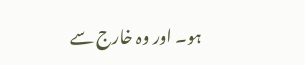ہو۔ اور وہ خارج سے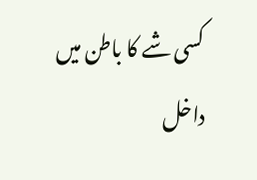کسی شے کا باطن میں داخل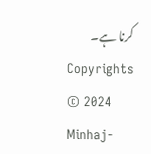کرنا ہے۔
Copyrights © 2024 Minhaj-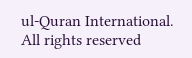ul-Quran International. All rights reserved